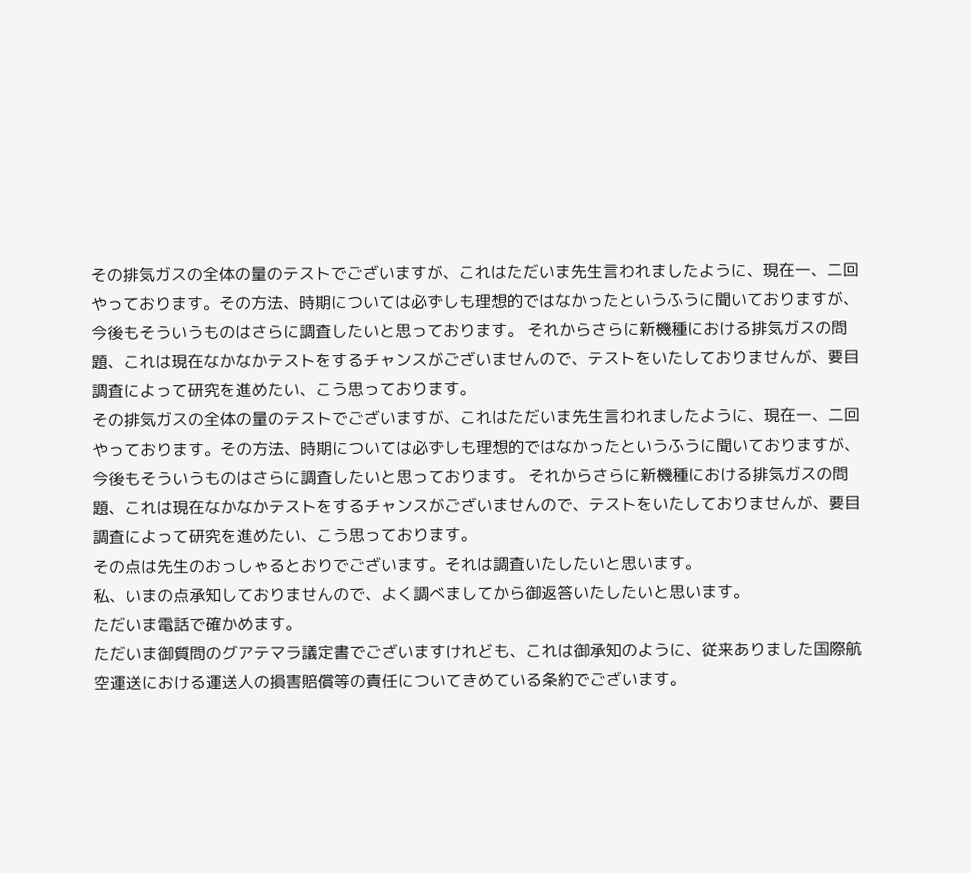その排気ガスの全体の量のテストでございますが、これはただいま先生言われましたように、現在一、二回やっております。その方法、時期については必ずしも理想的ではなかったというふうに聞いておりますが、今後もそういうものはさらに調査したいと思っております。 それからさらに新機種における排気ガスの問題、これは現在なかなかテストをするチャンスがございませんので、テストをいたしておりませんが、要目調査によって研究を進めたい、こう思っております。
その排気ガスの全体の量のテストでございますが、これはただいま先生言われましたように、現在一、二回やっております。その方法、時期については必ずしも理想的ではなかったというふうに聞いておりますが、今後もそういうものはさらに調査したいと思っております。 それからさらに新機種における排気ガスの問題、これは現在なかなかテストをするチャンスがございませんので、テストをいたしておりませんが、要目調査によって研究を進めたい、こう思っております。
その点は先生のおっしゃるとおりでございます。それは調査いたしたいと思います。
私、いまの点承知しておりませんので、よく調べましてから御返答いたしたいと思います。
ただいま電話で確かめます。
ただいま御質問のグアテマラ議定書でございますけれども、これは御承知のように、従来ありました国際航空運送における運送人の損害賠償等の責任についてきめている条約でございます。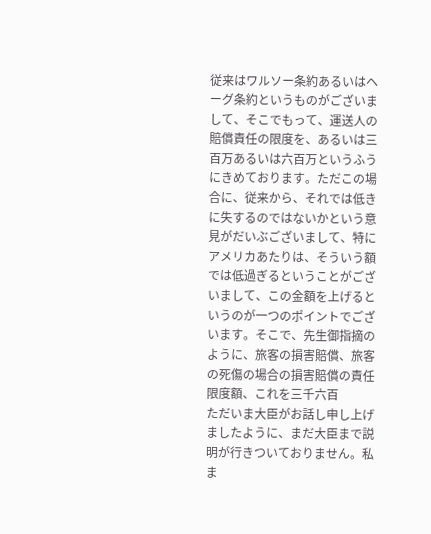従来はワルソー条約あるいはヘーグ条約というものがございまして、そこでもって、運送人の賠償責任の限度を、あるいは三百万あるいは六百万というふうにきめております。ただこの場合に、従来から、それでは低きに失するのではないかという意見がだいぶございまして、特にアメリカあたりは、そういう額では低過ぎるということがございまして、この金額を上げるというのが一つのポイントでございます。そこで、先生御指摘のように、旅客の損害賠償、旅客の死傷の場合の損害賠償の責任限度額、これを三千六百
ただいま大臣がお話し申し上げましたように、まだ大臣まで説明が行きついておりません。私ま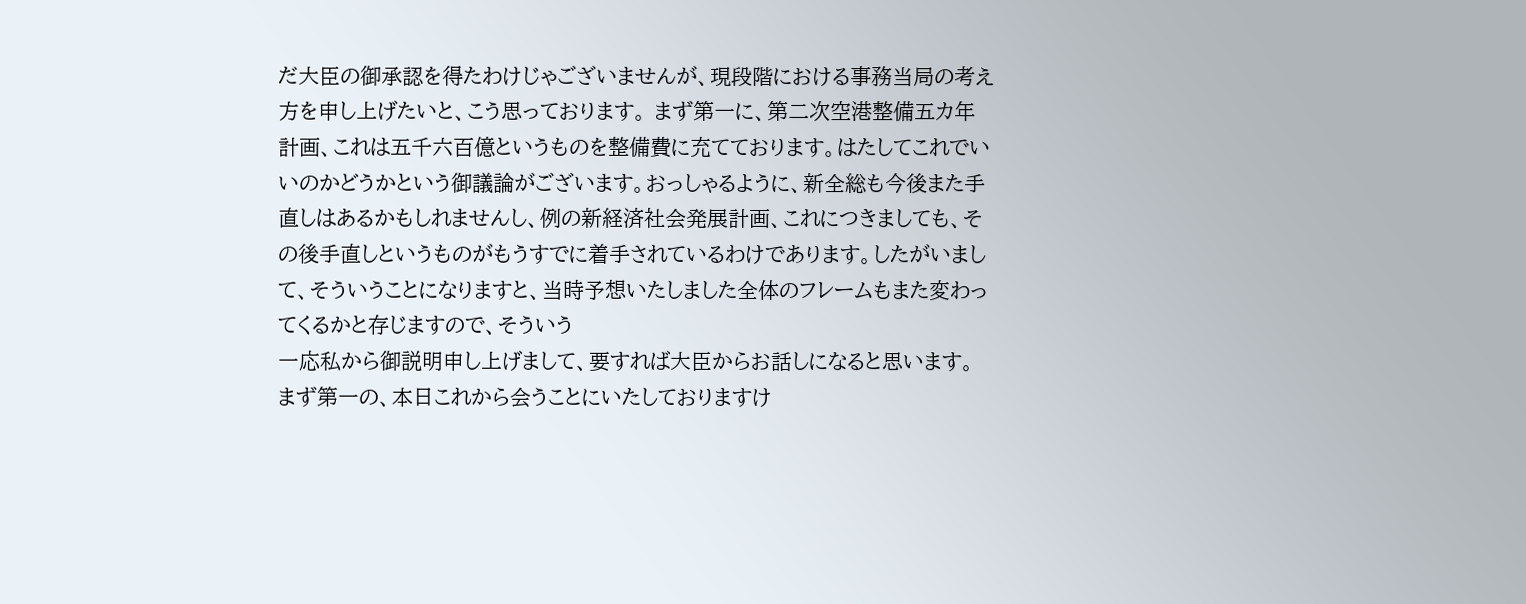だ大臣の御承認を得たわけじゃございませんが、現段階における事務当局の考え方を申し上げたいと、こう思っております。 まず第一に、第二次空港整備五カ年計画、これは五千六百億というものを整備費に充てております。はたしてこれでいいのかどうかという御議論がございます。おっしゃるように、新全総も今後また手直しはあるかもしれませんし、例の新経済社会発展計画、これにつきましても、その後手直しというものがもうすでに着手されているわけであります。したがいまして、そういうことになりますと、当時予想いたしました全体のフレームもまた変わってくるかと存じますので、そういう
一応私から御説明申し上げまして、要すれば大臣からお話しになると思います。 まず第一の、本日これから会うことにいたしておりますけ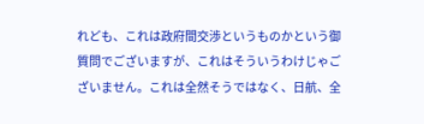れども、これは政府間交渉というものかという御質問でございますが、これはそういうわけじゃございません。これは全然そうではなく、日航、全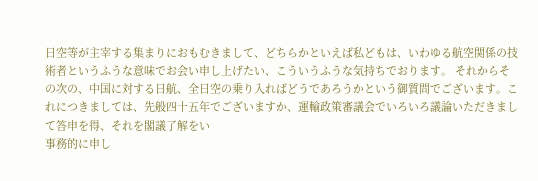日空等が主宰する集まりにおもむきまして、どちらかといえば私どもは、いわゆる航空関係の技術者というふうな意味でお会い申し上げたい、こういうふうな気持ちでおります。 それからその次の、中国に対する日航、全日空の乗り入ればどうであろうかという御質問でございます。これにつきましては、先般四十五年でございますか、運輸政策審議会でいろいろ議論いただきまして答申を得、それを閣議了解をい
事務的に申し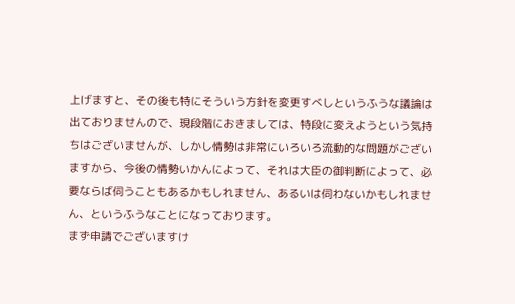上げますと、その後も特にそういう方針を変更すべしというふうな議論は出ておりませんので、現段階におきましては、特段に変えようという気持ちはございませんが、しかし情勢は非常にいろいろ流動的な問題がございますから、今後の情勢いかんによって、それは大臣の御判断によって、必要ならば伺うこともあるかもしれません、あるいは伺わないかもしれません、というふうなことになっております。
まず申請でございますけ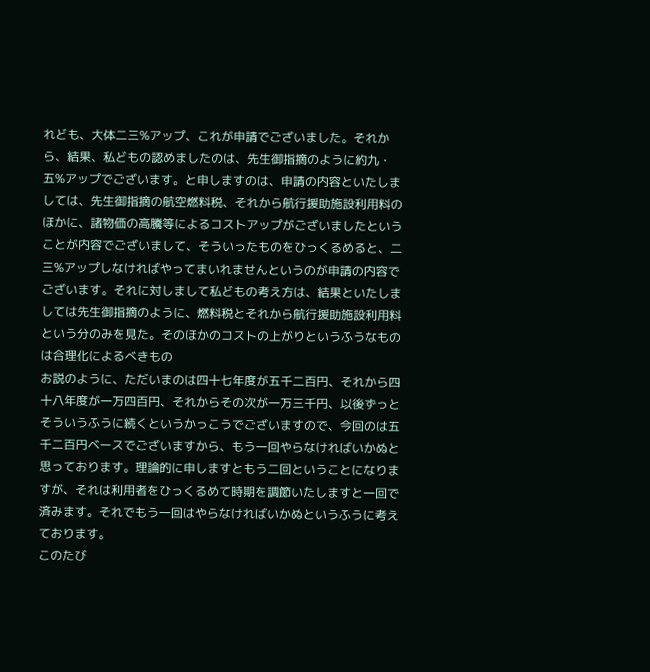れども、大体二三%アップ、これが申請でございました。それから、結果、私どもの認めましたのは、先生御指摘のように約九・五%アップでございます。と申しますのは、申請の内容といたしましては、先生御指摘の航空燃料税、それから航行援助施設利用料のほかに、諸物価の高騰等によるコストアップがございましたということが内容でございまして、そういったものをひっくるめると、二三%アップしなければやってまいれませんというのが申請の内容でございます。それに対しまして私どもの考え方は、結果といたしましては先生御指摘のように、燃料税とそれから航行援助施設利用料という分のみを見た。そのほかのコストの上がりというふうなものは合理化によるべきもの
お説のように、ただいまのは四十七年度が五千二百円、それから四十八年度が一万四百円、それからその次が一万三千円、以後ずっとそういうふうに続くというかっこうでございますので、今回のは五千二百円ベースでございますから、もう一回やらなければいかぬと思っております。理論的に申しますともう二回ということになりますが、それは利用者をひっくるめて時期を調節いたしますと一回で済みます。それでもう一回はやらなければいかぬというふうに考えております。
このたび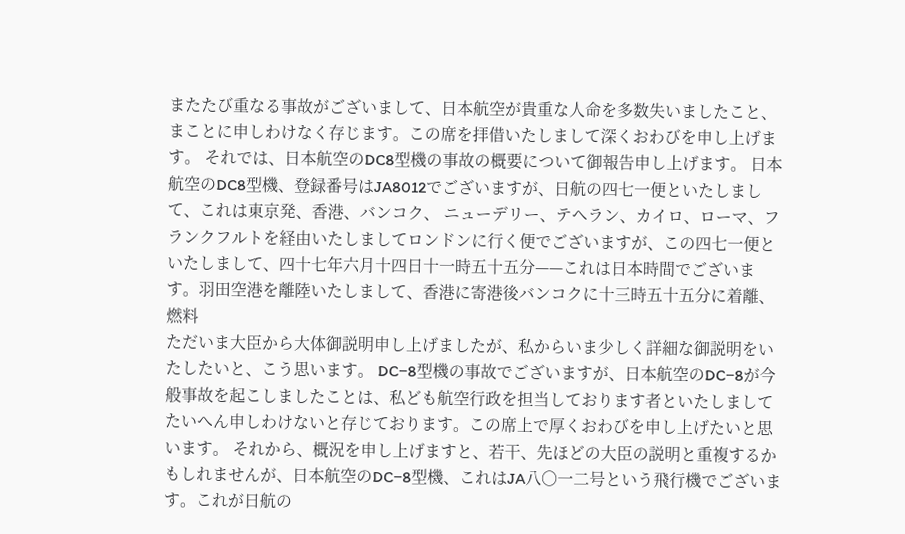またたび重なる事故がございまして、日本航空が貴重な人命を多数失いましたこと、まことに申しわけなく存じます。この席を拝借いたしまして深くおわびを申し上げます。 それでは、日本航空のDC8型機の事故の概要について御報告申し上げます。 日本航空のDC8型機、登録番号はJA8012でございますが、日航の四七一便といたしまして、これは東京発、香港、バンコク、 ニューデリー、テヘラン、カイロ、ローマ、フランクフルトを経由いたしましてロンドンに行く便でございますが、この四七一便といたしまして、四十七年六月十四日十一時五十五分——これは日本時間でございます。羽田空港を離陸いたしまして、香港に寄港後バンコクに十三時五十五分に着離、燃料
ただいま大臣から大体御説明申し上げましたが、私からいま少しく詳細な御説明をいたしたいと、こう思います。 DC−8型機の事故でございますが、日本航空のDC−8が今般事故を起こしましたことは、私ども航空行政を担当しております者といたしましてたいへん申しわけないと存じております。この席上で厚くおわびを申し上げたいと思います。 それから、概況を申し上げますと、若干、先ほどの大臣の説明と重複するかもしれませんが、日本航空のDC−8型機、これはJA八〇一二号という飛行機でございます。これが日航の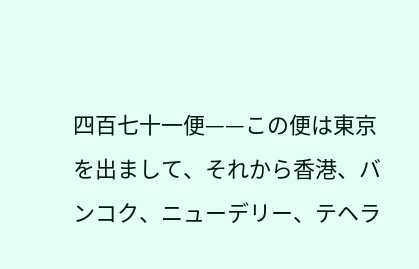四百七十一便——この便は東京を出まして、それから香港、バンコク、ニューデリー、テヘラ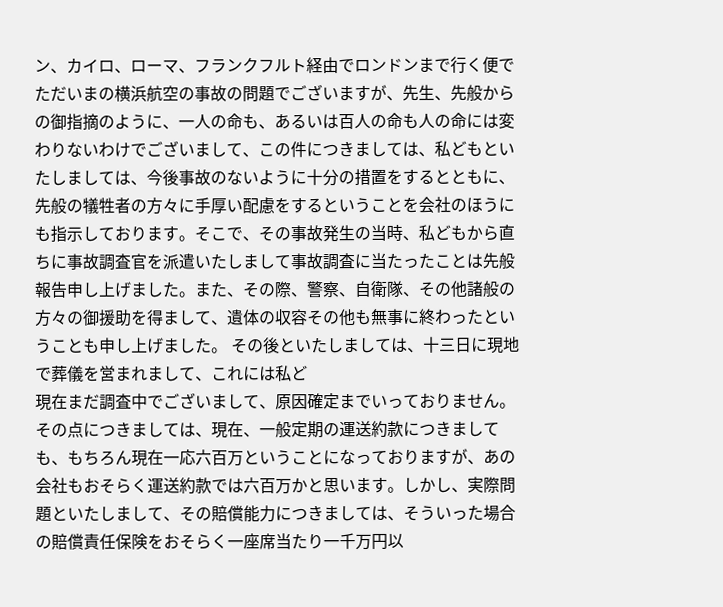ン、カイロ、ローマ、フランクフルト経由でロンドンまで行く便で
ただいまの横浜航空の事故の問題でございますが、先生、先般からの御指摘のように、一人の命も、あるいは百人の命も人の命には変わりないわけでございまして、この件につきましては、私どもといたしましては、今後事故のないように十分の措置をするとともに、先般の犠牲者の方々に手厚い配慮をするということを会社のほうにも指示しております。そこで、その事故発生の当時、私どもから直ちに事故調査官を派遣いたしまして事故調査に当たったことは先般報告申し上げました。また、その際、警察、自衛隊、その他諸般の方々の御援助を得まして、遺体の収容その他も無事に終わったということも申し上げました。 その後といたしましては、十三日に現地で葬儀を営まれまして、これには私ど
現在まだ調査中でございまして、原因確定までいっておりません。
その点につきましては、現在、一般定期の運送約款につきましても、もちろん現在一応六百万ということになっておりますが、あの会社もおそらく運送約款では六百万かと思います。しかし、実際問題といたしまして、その賠償能力につきましては、そういった場合の賠償責任保険をおそらく一座席当たり一千万円以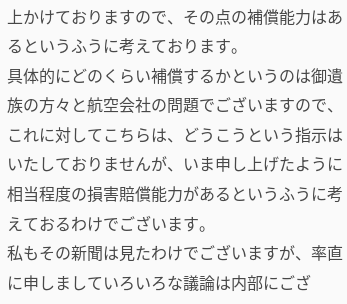上かけておりますので、その点の補償能力はあるというふうに考えております。
具体的にどのくらい補償するかというのは御遺族の方々と航空会社の問題でございますので、これに対してこちらは、どうこうという指示はいたしておりませんが、いま申し上げたように相当程度の損害賠償能力があるというふうに考えておるわけでございます。
私もその新聞は見たわけでございますが、率直に申しましていろいろな議論は内部にござ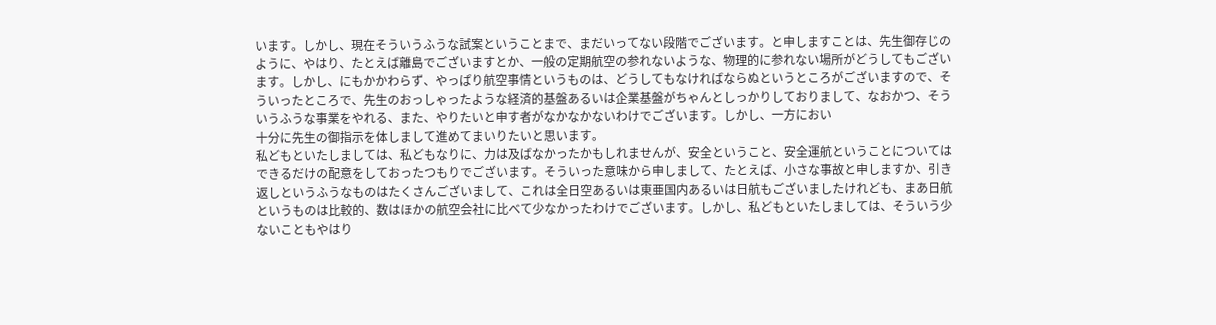います。しかし、現在そういうふうな試案ということまで、まだいってない段階でございます。と申しますことは、先生御存じのように、やはり、たとえば離島でございますとか、一般の定期航空の参れないような、物理的に参れない場所がどうしてもございます。しかし、にもかかわらず、やっぱり航空事情というものは、どうしてもなければならぬというところがございますので、そういったところで、先生のおっしゃったような経済的基盤あるいは企業基盤がちゃんとしっかりしておりまして、なおかつ、そういうふうな事業をやれる、また、やりたいと申す者がなかなかないわけでございます。しかし、一方におい
十分に先生の御指示を体しまして進めてまいりたいと思います。
私どもといたしましては、私どもなりに、力は及ばなかったかもしれませんが、安全ということ、安全運航ということについてはできるだけの配意をしておったつもりでございます。そういった意味から申しまして、たとえば、小さな事故と申しますか、引き返しというふうなものはたくさんございまして、これは全日空あるいは東亜国内あるいは日航もございましたけれども、まあ日航というものは比較的、数はほかの航空会社に比べて少なかったわけでございます。しかし、私どもといたしましては、そういう少ないこともやはり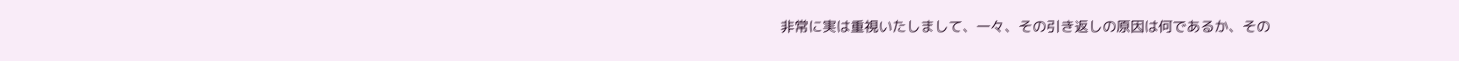非常に実は重視いたしまして、一々、その引き返しの原因は何であるか、その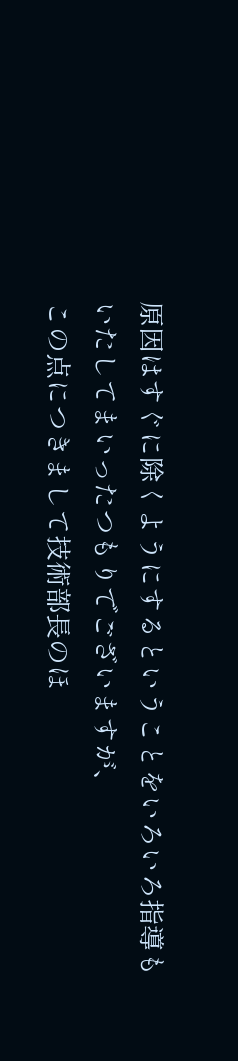原因はすぐに除くようにするということをいろいろ指導もいたしてまいったつもりでございますが、
この点につきまして技術部長のほ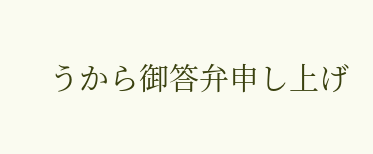うから御答弁申し上げ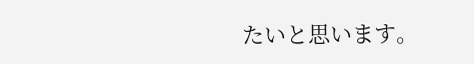たいと思います。